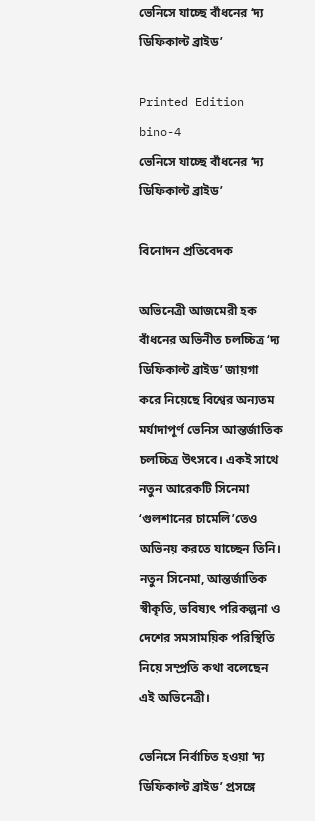ভেনিসে যাচ্ছে বাঁধনের ‘দ্য ডিফিকাল্ট ব্রাইড’

Printed Edition
bino-4
ভেনিসে যাচ্ছে বাঁধনের ‘দ্য ডিফিকাল্ট ব্রাইড’

বিনোদন প্রতিবেদক

অভিনেত্রী আজমেরী হক বাঁধনের অভিনীত চলচ্চিত্র ‘দ্য ডিফিকাল্ট ব্রাইড’ জায়গা করে নিয়েছে বিশ্বের অন্যতম মর্যাদাপূর্ণ ভেনিস আন্তর্জাতিক চলচ্চিত্র উৎসবে। একই সাথে নতুন আরেকটি সিনেমা ‘গুলশানের চামেলি’তেও অভিনয় করতে যাচ্ছেন তিনি। নতুন সিনেমা, আন্তর্জাতিক স্বীকৃতি, ভবিষ্যৎ পরিকল্পনা ও দেশের সমসাময়িক পরিস্থিতি নিয়ে সম্প্রতি কথা বলেছেন এই অভিনেত্রী।

ভেনিসে নির্বাচিত হওয়া ‘দ্য ডিফিকাল্ট ব্রাইড’ প্রসঙ্গে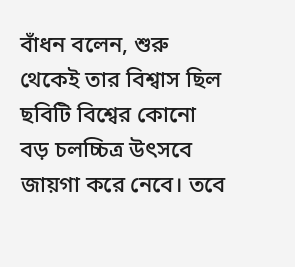বাঁধন বলেন, শুরু থেকেই তার বিশ্বাস ছিল ছবিটি বিশ্বের কোনো বড় চলচ্চিত্র উৎসবে জায়গা করে নেবে। তবে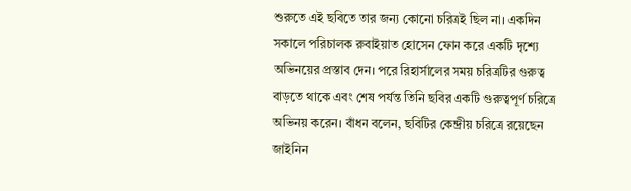শুরুতে এই ছবিতে তার জন্য কোনো চরিত্রই ছিল না। একদিন সকালে পরিচালক রুবাইয়াত হোসেন ফোন করে একটি দৃশ্যে অভিনয়ের প্রস্তাব দেন। পরে রিহার্সালের সময় চরিত্রটির গুরুত্ব বাড়তে থাকে এবং শেষ পর্যন্ত তিনি ছবির একটি গুরুত্বপূর্ণ চরিত্রে অভিনয় করেন। বাঁধন বলেন, ছবিটির কেন্দ্রীয় চরিত্রে রয়েছেন জাইনিন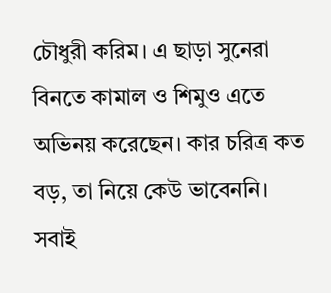চৌধুরী করিম। এ ছাড়া সুনেরা বিনতে কামাল ও শিমুও এতে অভিনয় করেছেন। কার চরিত্র কত বড়, তা নিয়ে কেউ ভাবেননি। সবাই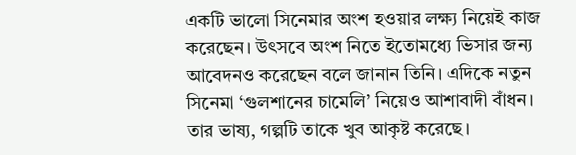একটি ভালো সিনেমার অংশ হওয়ার লক্ষ্য নিয়েই কাজ করেছেন। উৎসবে অংশ নিতে ইতোমধ্যে ভিসার জন্য আবেদনও করেছেন বলে জানান তিনি। এদিকে নতুন সিনেমা ‘গুলশানের চামেলি’ নিয়েও আশাবাদী বাঁধন। তার ভাষ্য, গল্পটি তাকে খুব আকৃষ্ট করেছে।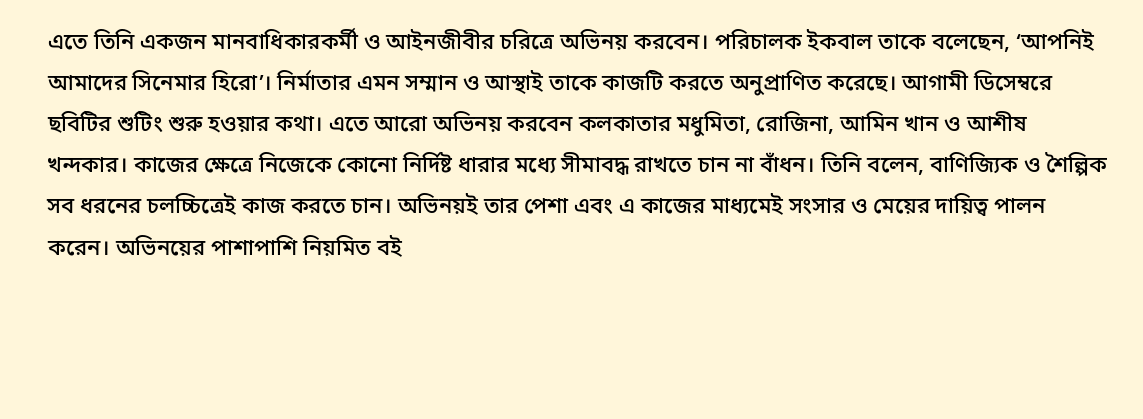এতে তিনি একজন মানবাধিকারকর্মী ও আইনজীবীর চরিত্রে অভিনয় করবেন। পরিচালক ইকবাল তাকে বলেছেন, ‘আপনিই আমাদের সিনেমার হিরো’। নির্মাতার এমন সম্মান ও আস্থাই তাকে কাজটি করতে অনুপ্রাণিত করেছে। আগামী ডিসেম্বরে ছবিটির শুটিং শুরু হওয়ার কথা। এতে আরো অভিনয় করবেন কলকাতার মধুমিতা, রোজিনা, আমিন খান ও আশীষ খন্দকার। কাজের ক্ষেত্রে নিজেকে কোনো নির্দিষ্ট ধারার মধ্যে সীমাবদ্ধ রাখতে চান না বাঁধন। তিনি বলেন, বাণিজ্যিক ও শৈল্পিক সব ধরনের চলচ্চিত্রেই কাজ করতে চান। অভিনয়ই তার পেশা এবং এ কাজের মাধ্যমেই সংসার ও মেয়ের দায়িত্ব পালন করেন। অভিনয়ের পাশাপাশি নিয়মিত বই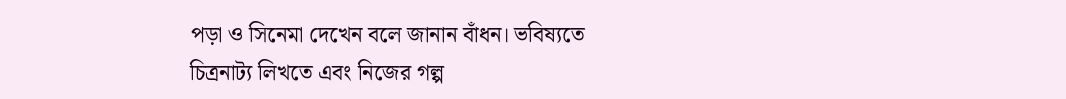পড়া ও সিনেমা দেখেন বলে জানান বাঁধন। ভবিষ্যতে চিত্রনাট্য লিখতে এবং নিজের গল্প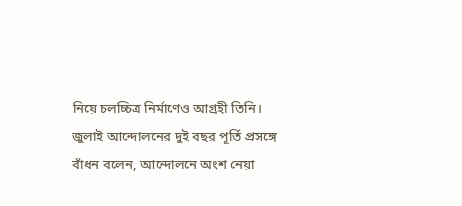নিয়ে চলচ্চিত্র নির্মাণেও আগ্রহী তিনি। জুলাই আন্দোলনের দুই বছর পূর্তি প্রসঙ্গে বাঁধন বলেন, আন্দোলনে অংশ নেয়া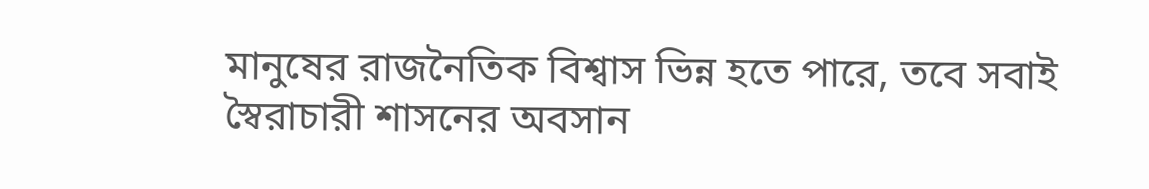মানুষের রাজনৈতিক বিশ্বাস ভিন্ন হতে পারে, তবে সবাই স্বৈরাচারী শাসনের অবসান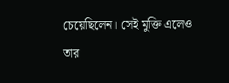চেয়েছিলেন। সেই মুক্তি এলেও তার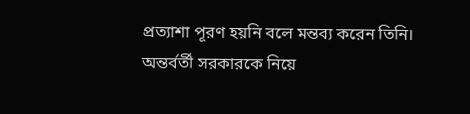প্রত্যাশা পূরণ হয়নি বলে মন্তব্য করেন তিনি। অন্তর্বর্তী সরকারকে নিয়ে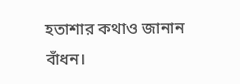হতাশার কথাও জানান বাঁধন।